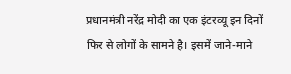प्रधानमंत्री नरेंद्र मोदी का एक इंटरव्यू इन दिनों फिर से लोगों के सामने है। इसमें जाने-माने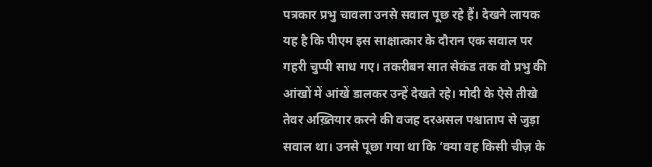पत्रकार प्रभु चावला उनसे सवाल पूछ रहे हैं। देखने लायक यह है कि पीएम इस साक्षात्कार के दौरान एक सवाल पर गहरी चुप्पी साध गए। तकरीबन सात सेकंड तक वो प्रभु की आंखों में आंखें डालकर उन्हें देखते रहे। मोदी के ऐसे तीखे तेवर अख़्तियार करने की वजह दरअसल पश्चाताप से जुड़ा सवाल था। उनसे पूछा गया था कि ‘क्या वह किसी चीज़ के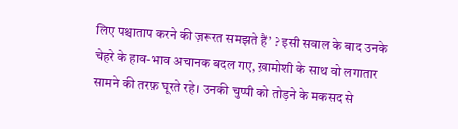लिए पश्चाताप करने की ज़रूरत समझते हैं’ ? इसी सवाल के बाद उनके चेहरे के हाव-भाव अचानक बदल गए, ख़ामोशी के साथ वो लगातार सामने की तरफ़ घूरते रहे। उनकी चुप्पी को तोड़ने के मकसद से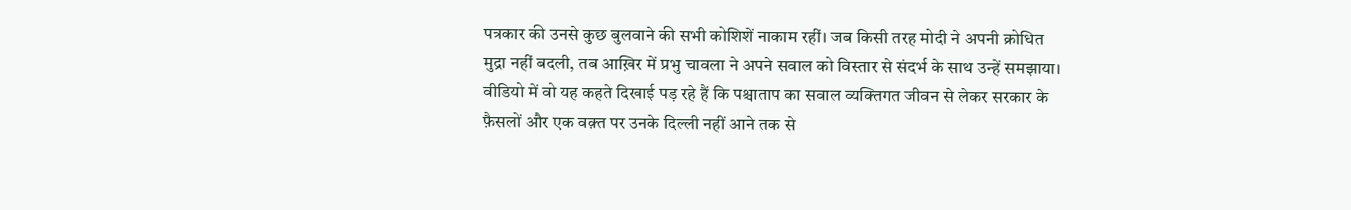पत्रकार की उनसे कुछ बुलवाने की सभी कोशिशें नाकाम रहीं। जब किसी तरह मोदी ने अपनी क्रोधित मुद्रा नहीं बदली, तब आख़िर में प्रभु चावला ने अपने सवाल को विस्तार से संदर्भ के साथ उन्हें समझाया।
वीडियो में वो यह कहते दिखाई पड़ रहे हैं कि पश्चाताप का सवाल व्यक्तिगत जीवन से लेकर सरकार के फ़ैसलों और एक वक़्त पर उनके दिल्ली नहीं आने तक से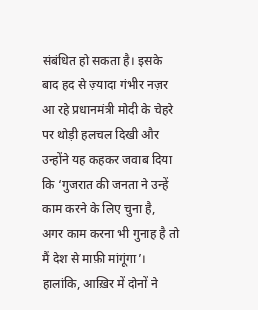संबंधित हो सकता है। इसके बाद हद से ज़्यादा गंभीर नज़र आ रहे प्रधानमंत्री मोदी के चेहरे पर थोड़ी हलचल दिखी और उन्होंने यह कहकर जवाब दिया कि ‘गुजरात की जनता ने उन्हें काम करने के लिए चुना है, अगर काम करना भी गुनाह है तो मैं देश से माफ़ी मांगूंगा’। हालांकि, आख़िर में दोनों ने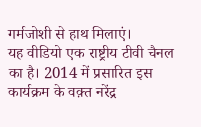गर्मजोशी से हाथ मिलाएं।
यह वीडियो एक राष्ट्रीय टीवी चैनल का है। 2014 में प्रसारित इस कार्यक्रम के वक़्त नरेंद्र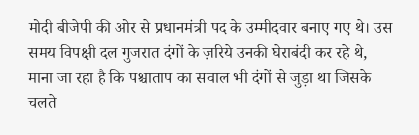मोदी बीजेपी की ओर से प्रधानमंत्री पद के उम्मीदवार बनाए गए थे। उस समय विपक्षी दल गुजरात दंगों के ज़रिये उनकी घेराबंदी कर रहे थे, माना जा रहा है कि पश्चाताप का सवाल भी दंगों से जुड़ा था जिसके चलते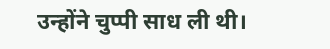उन्होंने चुप्पी साध ली थी।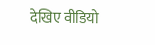देखिए वीडियो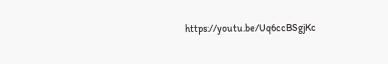https://youtu.be/Uq6ccBSgjKc